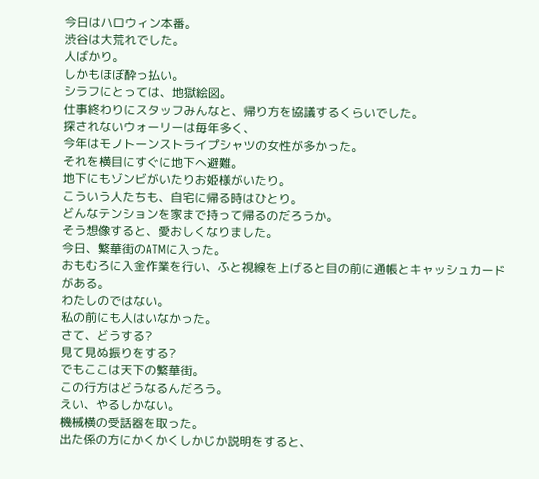今日はハロウィン本番。
渋谷は大荒れでした。
人ばかり。
しかもほぼ酔っ払い。
シラフにとっては、地獄絵図。
仕事終わりにスタッフみんなと、帰り方を協議するくらいでした。
探されないウォーリーは毎年多く、
今年はモノトーンストライプシャツの女性が多かった。
それを横目にすぐに地下へ避難。
地下にもゾンビがいたりお姫様がいたり。
こういう人たちも、自宅に帰る時はひとり。
どんなテンションを家まで持って帰るのだろうか。
そう想像すると、愛おしくなりました。
今日、繁華街のATMに入った。
おもむろに入金作業を行い、ふと視線を上げると目の前に通帳とキャッシュカードがある。
わたしのではない。
私の前にも人はいなかった。
さて、どうする?
見て見ぬ振りをする?
でもここは天下の繁華街。
この行方はどうなるんだろう。
えい、やるしかない。
機械横の受話器を取った。
出た係の方にかくかくしかじか説明をすると、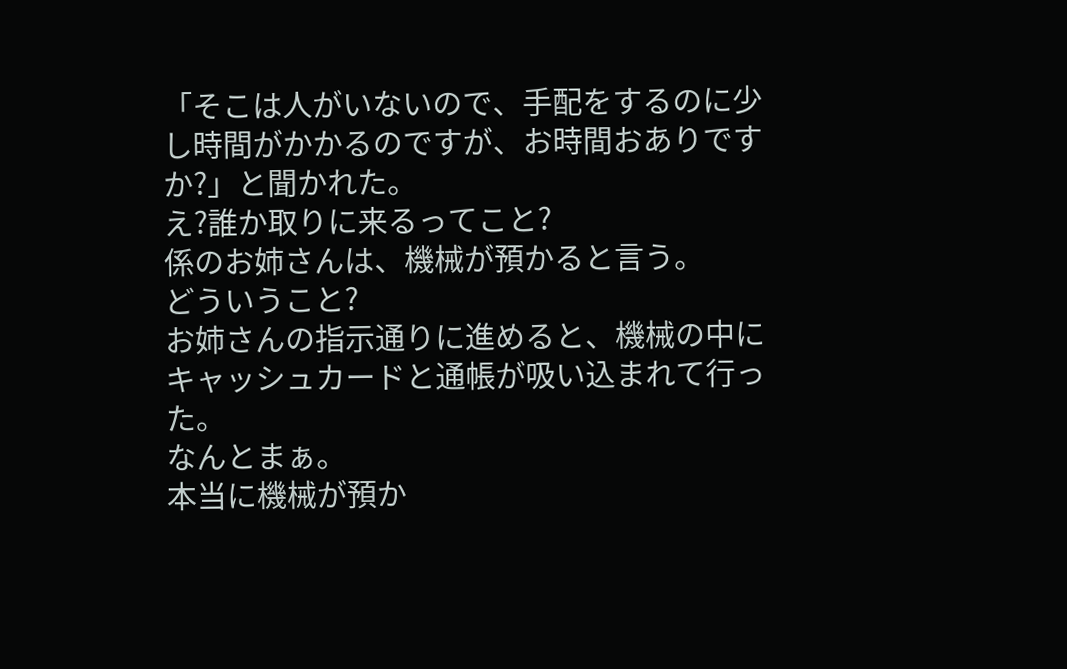「そこは人がいないので、手配をするのに少し時間がかかるのですが、お時間おありですか?」と聞かれた。
え?誰か取りに来るってこと?
係のお姉さんは、機械が預かると言う。
どういうこと?
お姉さんの指示通りに進めると、機械の中にキャッシュカードと通帳が吸い込まれて行った。
なんとまぁ。
本当に機械が預か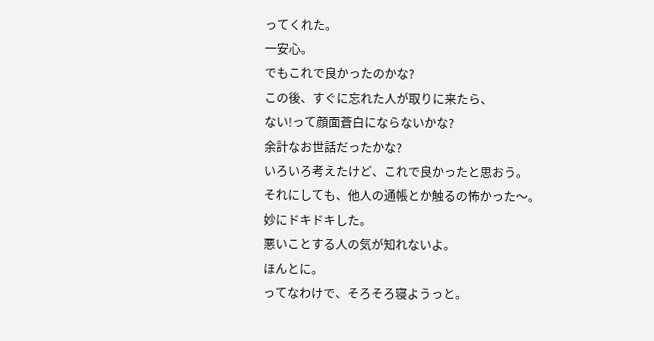ってくれた。
一安心。
でもこれで良かったのかな?
この後、すぐに忘れた人が取りに来たら、
ない!って顔面蒼白にならないかな?
余計なお世話だったかな?
いろいろ考えたけど、これで良かったと思おう。
それにしても、他人の通帳とか触るの怖かった〜。
妙にドキドキした。
悪いことする人の気が知れないよ。
ほんとに。
ってなわけで、そろそろ寝ようっと。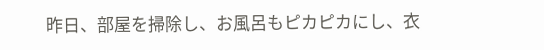昨日、部屋を掃除し、お風呂もピカピカにし、衣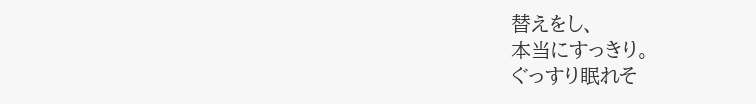替えをし、
本当にすっきり。
ぐっすり眠れそ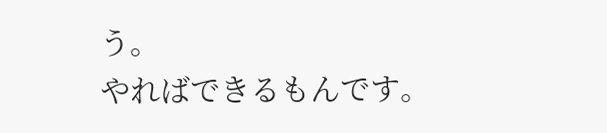う。
やればできるもんです。